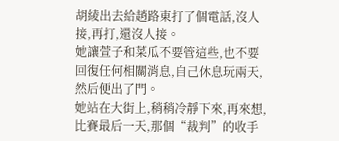胡綾出去給趙路東打了個電話,沒人接,再打,還沒人接。
她讓萱子和菜瓜不要管這些,也不要回復任何相關消息,自己休息玩兩天,然后便出了門。
她站在大街上,稍稍冷靜下來,再來想,比賽最后一天,那個“裁判”的收手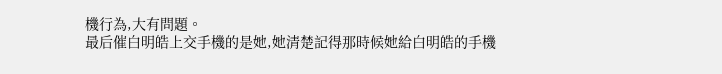機行為,大有問題。
最后催白明皓上交手機的是她,她清楚記得那時候她給白明皓的手機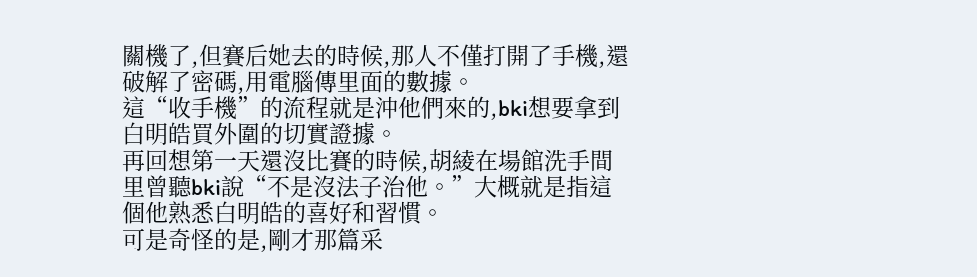關機了,但賽后她去的時候,那人不僅打開了手機,還破解了密碼,用電腦傳里面的數據。
這“收手機”的流程就是沖他們來的,bki想要拿到白明皓買外圍的切實證據。
再回想第一天還沒比賽的時候,胡綾在場館洗手間里曾聽bki說“不是沒法子治他。”大概就是指這個他熟悉白明皓的喜好和習慣。
可是奇怪的是,剛才那篇采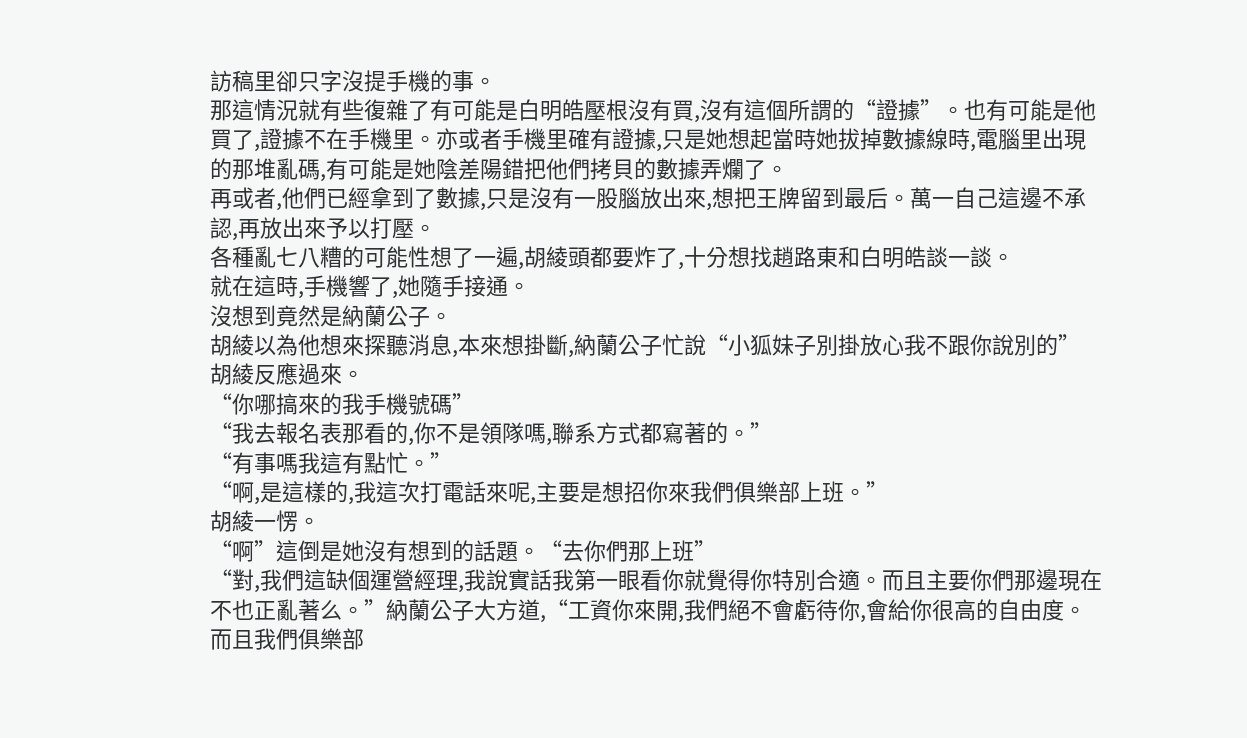訪稿里卻只字沒提手機的事。
那這情況就有些復雜了有可能是白明皓壓根沒有買,沒有這個所謂的“證據”。也有可能是他買了,證據不在手機里。亦或者手機里確有證據,只是她想起當時她拔掉數據線時,電腦里出現的那堆亂碼,有可能是她陰差陽錯把他們拷貝的數據弄爛了。
再或者,他們已經拿到了數據,只是沒有一股腦放出來,想把王牌留到最后。萬一自己這邊不承認,再放出來予以打壓。
各種亂七八糟的可能性想了一遍,胡綾頭都要炸了,十分想找趙路東和白明皓談一談。
就在這時,手機響了,她隨手接通。
沒想到竟然是納蘭公子。
胡綾以為他想來探聽消息,本來想掛斷,納蘭公子忙說“小狐妹子別掛放心我不跟你說別的”
胡綾反應過來。
“你哪搞來的我手機號碼”
“我去報名表那看的,你不是領隊嗎,聯系方式都寫著的。”
“有事嗎我這有點忙。”
“啊,是這樣的,我這次打電話來呢,主要是想招你來我們俱樂部上班。”
胡綾一愣。
“啊”這倒是她沒有想到的話題。“去你們那上班”
“對,我們這缺個運營經理,我說實話我第一眼看你就覺得你特別合適。而且主要你們那邊現在不也正亂著么。”納蘭公子大方道,“工資你來開,我們絕不會虧待你,會給你很高的自由度。而且我們俱樂部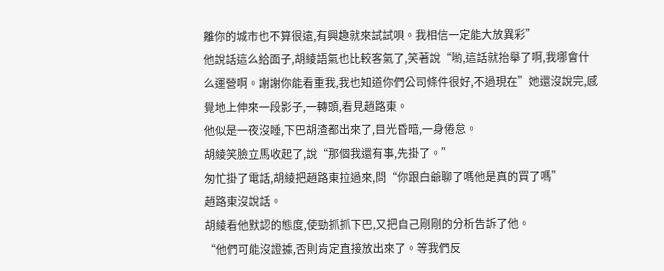離你的城市也不算很遠,有興趣就來試試唄。我相信一定能大放異彩”
他說話這么給面子,胡綾語氣也比較客氣了,笑著說“喲,這話就抬舉了啊,我哪會什么運營啊。謝謝你能看重我,我也知道你們公司條件很好,不過現在”她還沒說完,感覺地上伸來一段影子,一轉頭,看見趙路東。
他似是一夜沒睡,下巴胡渣都出來了,目光昏暗,一身倦怠。
胡綾笑臉立馬收起了,說“那個我還有事,先掛了。”
匆忙掛了電話,胡綾把趙路東拉過來,問“你跟白爺聊了嗎他是真的買了嗎”
趙路東沒說話。
胡綾看他默認的態度,使勁抓抓下巴,又把自己剛剛的分析告訴了他。
“他們可能沒證據,否則肯定直接放出來了。等我們反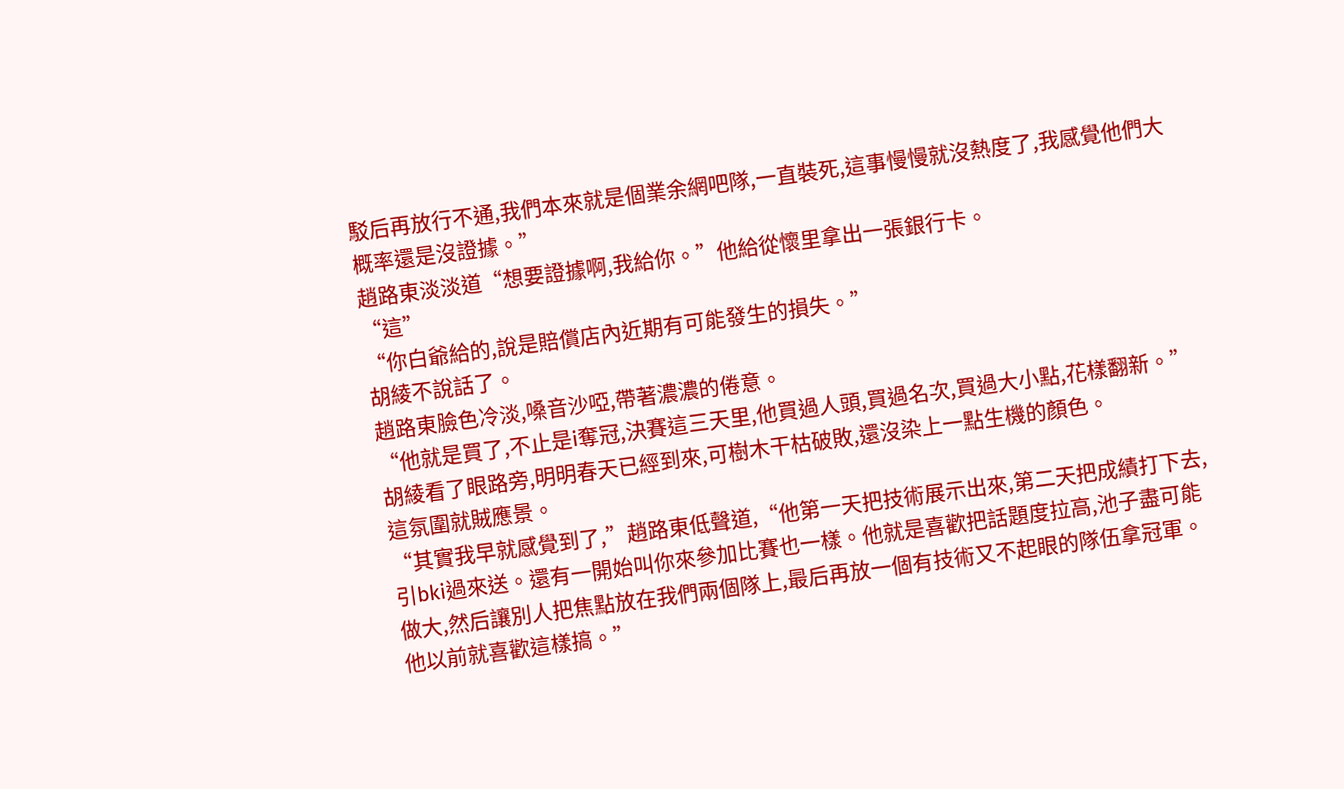駁后再放行不通,我們本來就是個業余網吧隊,一直裝死,這事慢慢就沒熱度了,我感覺他們大概率還是沒證據。”
趙路東淡淡道“想要證據啊,我給你。”他給從懷里拿出一張銀行卡。
“這”
“你白爺給的,說是賠償店內近期有可能發生的損失。”
胡綾不說話了。
趙路東臉色冷淡,嗓音沙啞,帶著濃濃的倦意。
“他就是買了,不止是i奪冠,決賽這三天里,他買過人頭,買過名次,買過大小點,花樣翻新。”
胡綾看了眼路旁,明明春天已經到來,可樹木干枯破敗,還沒染上一點生機的顏色。
這氛圍就賊應景。
“其實我早就感覺到了,”趙路東低聲道,“他第一天把技術展示出來,第二天把成績打下去,引bki過來送。還有一開始叫你來參加比賽也一樣。他就是喜歡把話題度拉高,池子盡可能做大,然后讓別人把焦點放在我們兩個隊上,最后再放一個有技術又不起眼的隊伍拿冠軍。他以前就喜歡這樣搞。”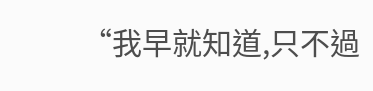“我早就知道,只不過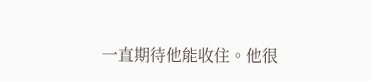一直期待他能收住。他很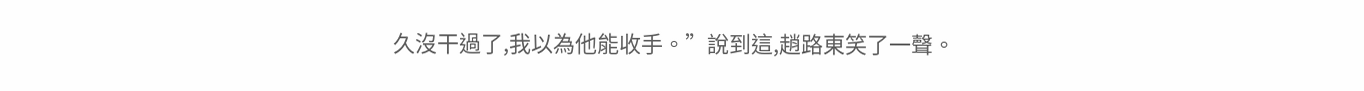久沒干過了,我以為他能收手。”說到這,趙路東笑了一聲。